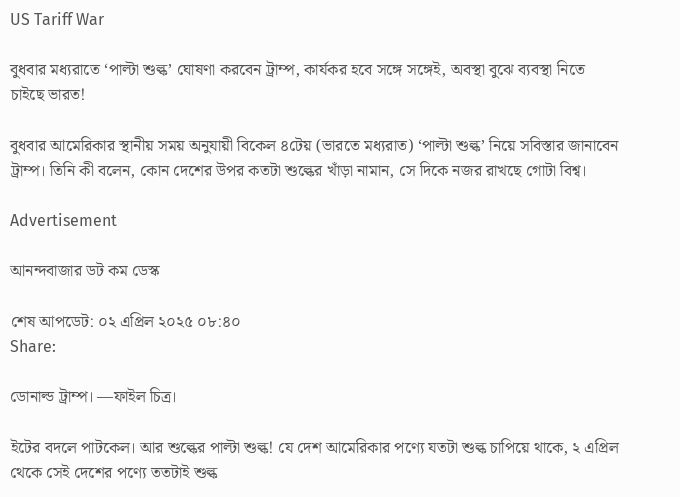US Tariff War

বুধবার মধ্যরাতে ‘পাল্টা শুল্ক’ ঘোষণা করবেন ট্রাম্প, কার্যকর হবে সঙ্গে সঙ্গেই, অবস্থা বুঝে ব্যবস্থা নিতে চাইছে ভারত!

বুধবার আমেরিকার স্থানীয় সময় অনুযায়ী বিকেল ৪টেয় (ভারতে মধ্যরাত) ‘পাল্টা শুল্ক’ নিয়ে সবিস্তার জানাবেন ট্রাম্প। তিনি কী বলেন, কোন দেশের উপর কতটা শুল্কের খাঁড়া নামান, সে দিকে নজর রাখছে গোটা বিশ্ব।

Advertisement

আনন্দবাজার ডট কম ডেস্ক

শেষ আপডেট: ০২ এপ্রিল ২০২৫ ০৮:৪০
Share:

ডোনাল্ড ট্রাম্প। —ফাইল চিত্র।

ইটের বদলে পাটকেল। আর শুল্কের পাল্টা শুল্ক! যে দেশ আমেরিকার পণ্যে যতটা শুল্ক চাপিয়ে থাকে, ২ এপ্রিল থেকে সেই দেশের পণ্যে ততটাই শুল্ক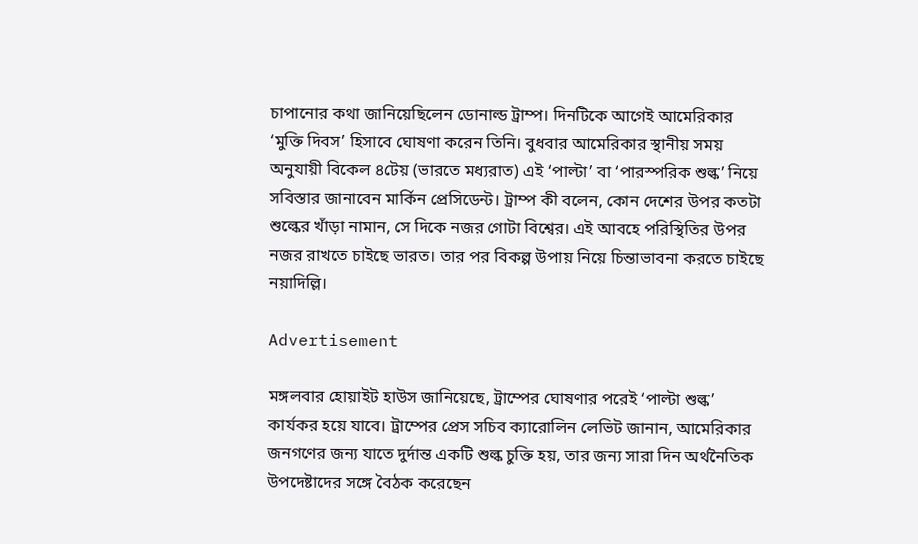চাপানোর কথা জানিয়েছিলেন ডোনাল্ড ট্রাম্প। দিনটিকে আগেই আমেরিকার ‘মুক্তি দিবস’ হিসাবে ঘোষণা করেন তিনি। বুধবার আমেরিকার স্থানীয় সময় অনুযায়ী বিকেল ৪টেয় (ভারতে মধ্যরাত) এই ‘পাল্টা’ বা ‘পারস্পরিক শুল্ক’ নিয়ে সবিস্তার জানাবেন মার্কিন প্রেসিডেন্ট। ট্রাম্প কী বলেন, কোন দেশের উপর কতটা শুল্কের খাঁড়া নামান, সে দিকে নজর গোটা বিশ্বের। এই আবহে পরিস্থিতির উপর নজর রাখতে চাইছে ভারত। তার পর বিকল্প উপায় নিয়ে চিন্তাভাবনা করতে চাইছে নয়াদিল্লি।

Advertisement

মঙ্গলবার হোয়াইট হাউস জানিয়েছে, ট্রাম্পের ঘোষণার পরেই ‘পাল্টা শুল্ক’ কার্যকর হয়ে যাবে। ট্রাম্পের প্রেস সচিব ক্যারোলিন লেভিট জানান, আমেরিকার জনগণের জন্য যাতে দুর্দান্ত একটি শুল্ক চুক্তি হয়, তার জন্য সারা দিন অর্থনৈতিক উপদেষ্টাদের সঙ্গে বৈঠক করেছেন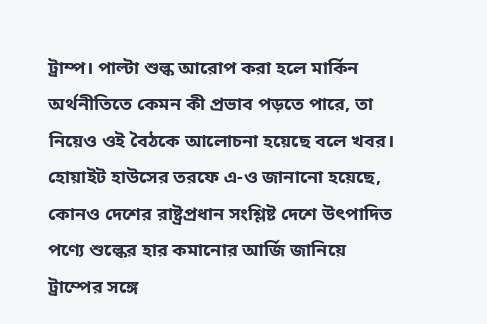ট্রাম্প। পাল্টা শুল্ক আরোপ করা হলে মার্কিন অর্থনীতিতে কেমন কী প্রভাব পড়তে পারে, তা নিয়েও ওই বৈঠকে আলোচনা হয়েছে বলে খবর। হোয়াইট হাউসের তরফে এ-ও জানানো হয়েছে, কোনও দেশের রাষ্ট্রপ্রধান সংশ্লিষ্ট দেশে উৎপাদিত পণ্যে শুল্কের হার কমানোর আর্জি জানিয়ে ট্রাম্পের সঙ্গে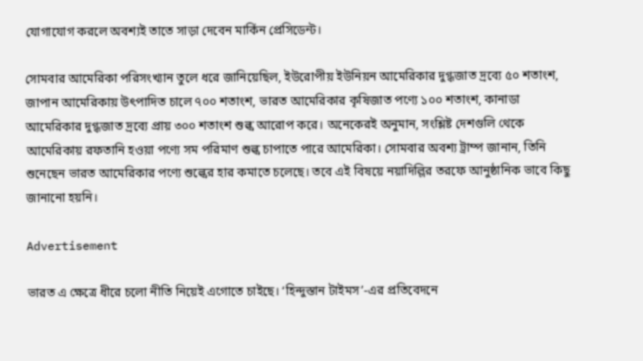যোগাযোগ করলে অবশ্যই তাতে সাড়া দেবেন মার্কিন প্রেসিডেন্ট।

সোমবার আমেরিকা পরিসংখ্যান তুলে ধরে জানিয়েছিল, ইউরোপীয় ইউনিয়ন আমেরিকার দুগ্ধজাত দ্রব্যে ৫০ শতাংশ, জাপান আমেরিকায় উৎপাদিত চালে ৭০০ শতাংশ, ভারত আমেরিকার কৃষিজাত পণ্যে ১০০ শতাংশ, কানাডা আমেরিকার দুগ্ধজাত দ্রব্যে প্রায় ৩০০ শতাংশ শুল্ক আরোপ করে। অনেকেরই অনুমান, সংশ্লিষ্ট দেশগুলি থেকে আমেরিকায় রফতানি হওয়া পণ্যে সম পরিমাণ শুল্ক চাপাতে পারে আমেরিকা। সোমবার অবশ্য ট্রাম্প জানান, তিনি শুনেছেন ভারত আমেরিকার পণ্যে শুল্কের হার কমাতে চলেছে। তবে এই বিষয়ে নয়াদিল্লির তরফে আনুষ্ঠানিক ভাবে কিছু জানানো হয়নি।

Advertisement

ভারত এ ক্ষেত্রে ধীরে চলো নীতি নিয়েই এগোতে চাইছে। ‘হিন্দুস্তান টাইমস’-এর প্রতিবেদনে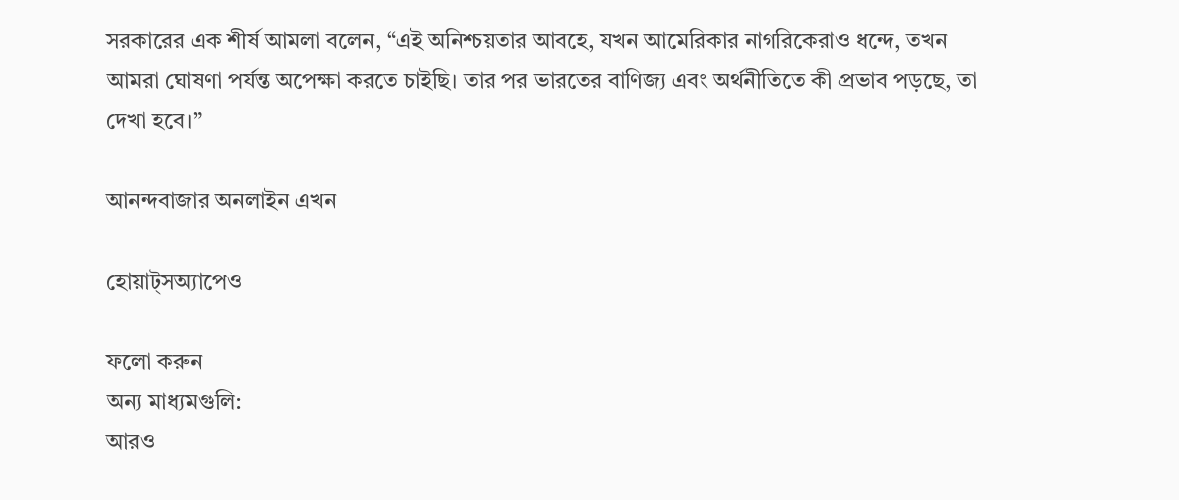সরকারের এক শীর্ষ আমলা বলেন, “এই অনিশ্চয়তার আবহে, যখন আমেরিকার নাগরিকেরাও ধন্দে, তখন আমরা ঘোষণা পর্যন্ত অপেক্ষা করতে চাইছি। তার পর ভারতের বাণিজ্য এবং অর্থনীতিতে কী প্রভাব পড়ছে, তা দেখা হবে।”

আনন্দবাজার অনলাইন এখন

হোয়াট্‌সঅ্যাপেও

ফলো করুন
অন্য মাধ্যমগুলি:
আরও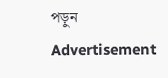পড়ুন
Advertisement